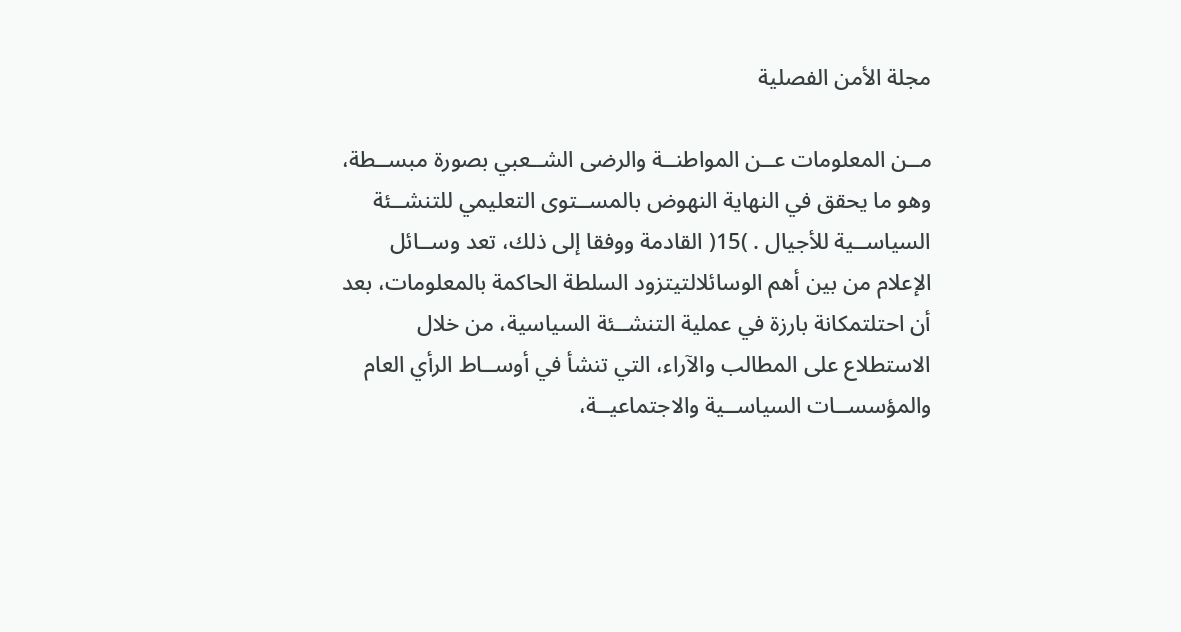مجلة الأمن الفصلية

مــن المعلومات عــن المواطنــة والرضى الشــعبي بصورة مبســطة، وهو ما يحقق في النهاية النهوض بالمســتوى التعليمي للتنشــئة السياســية للأجيال . )15( القادمة ووفقا إلى ذلك، تعد وســائل الإعلام من بين أهم الوسائلالتيتزود السلطة الحاكمة بالمعلومات، بعد أن احتلتمكانة بارزة في عملية التنشــئة السياسية، من خلال الاستطلاع على المطالب والآراء، التي تنشأ في أوســاط الرأي العام والمؤسســات السياســية والاجتماعيــة،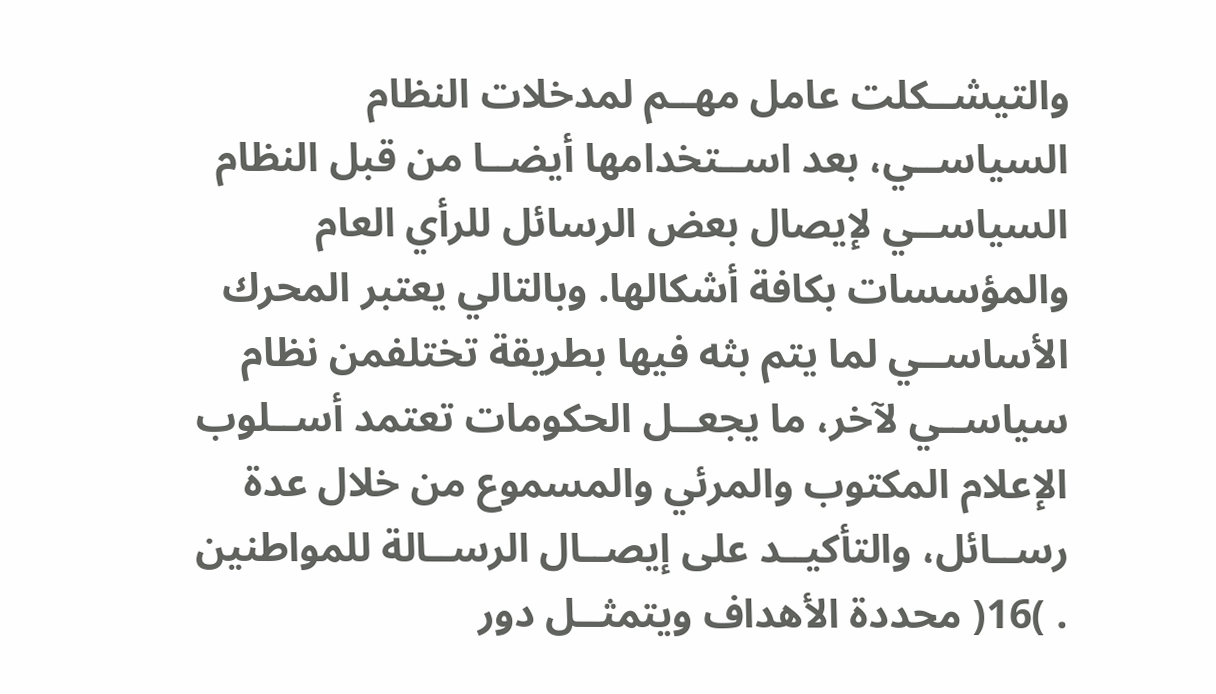والتيشــكلت عامل مهــم لمدخلات النظام السياســي، بعد اســتخدامها أيضــا من قبل النظام السياســي لإيصال بعض الرسائل للرأي العام والمؤسسات بكافة أشكالها. وبالتالي يعتبر المحرك الأساســي لما يتم بثه فيها بطريقة تختلفمن نظام سياســي لآخر، ما يجعــل الحكومات تعتمد أســلوب الإعلام المكتوب والمرئي والمسموع من خلال عدة رســائل، والتأكيــد على إيصــال الرســالة للمواطنين . )16( محددة الأهداف ويتمثــل دور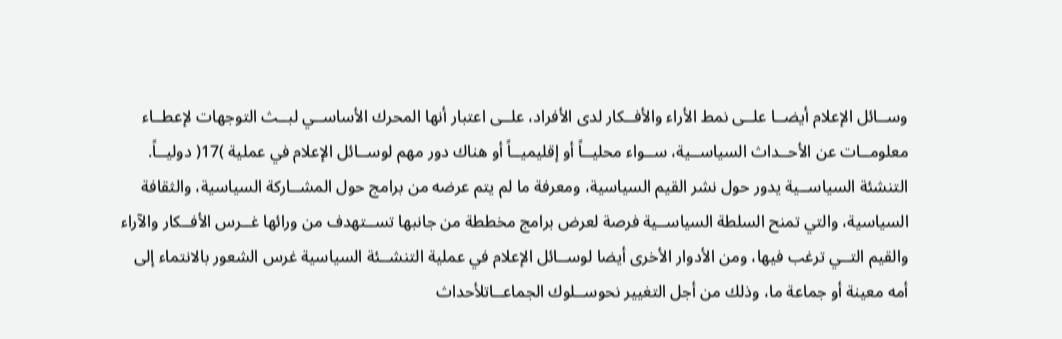وســائل الإعلام أيضــا علــى نمط الأراء والأفــكار لدى الأفراد، علــى اعتبار أنها المحرك الأساســي لبــث التوجهات لإعطــاء معلومــات عن الأحــداث السياســية، ســواء محليــاً أو إقليميــاً أو هناك دور مهم لوســائل الإعلام في عملية )17( دوليــاً. التنشئة السياســية يدور حول نشر القيم السياسية، ومعرفة ما لم يتم عرضه من برامج حول المشــاركة السياسية، والثقافة السياسية، والتي تمنح السلطة السياســية فرصة لعرض برامج مخططة من جانبها تســتهدف من ورائها غــرس الأفــكار والآراء والقيم التــي ترغب فيها، ومن الأدوار الأخرى أيضا لوســائل الإعلام في عملية التنشــئة السياسية غرس الشعور بالانتماء إلى أمه معينة أو جماعة ما، وذلك من أجل التغيير نحوســلوك الجماعــاتلأحداث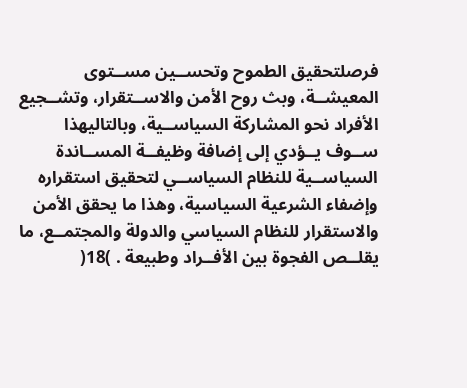فرصلتحقيق الطموح وتحســين مســتوى المعيشــة، وبث روح الأمن والاســتقرار، وتشــجيع الأفراد نحو المشاركة السياســية، وبالتاليهذا ســوف يــؤدي إلى إضافة وظيفــة المســاندة السياســية للنظام السياســي لتحقيق استقراره وإضفاء الشرعية السياسية، وهذا ما يحقق الأمن والاستقرار للنظام السياسي والدولة والمجتمــع، ما يقلــص الفجوة بين الأفــراد وطبيعة . )18(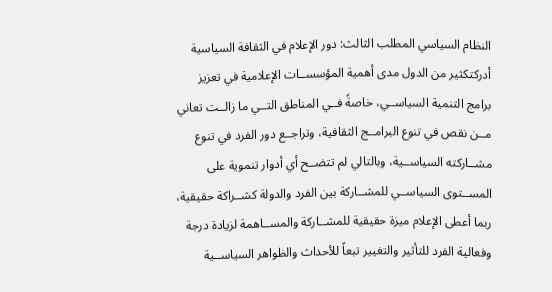النظام السياسي المطلب الثالث: دور الإعلام في الثقافة السياسية أدركتكثير من الدول مدى أهمية المؤسســات الإعلامية في تعزيز برامج التنمية السياســي، خاصةً فــي المناطق التــي ما زالــت تعاني مــن نقص في تنوع البرامــج الثقافية، وتراجــع دور الفرد في تنوع مشــاركته السياســية، وبالتالي لم تتضــح أي أدوار تنموية على المســتوى السياســي للمشــاركة بين الفرد والدولة كشــراكة حقيقية، ربما أعطى الإعلام ميزة حقيقية للمشــاركة والمســاهمة لزيادة درجة وفعالية الفرد للتأثير والتغيير تبعاً للأحداث والظواهر السياســية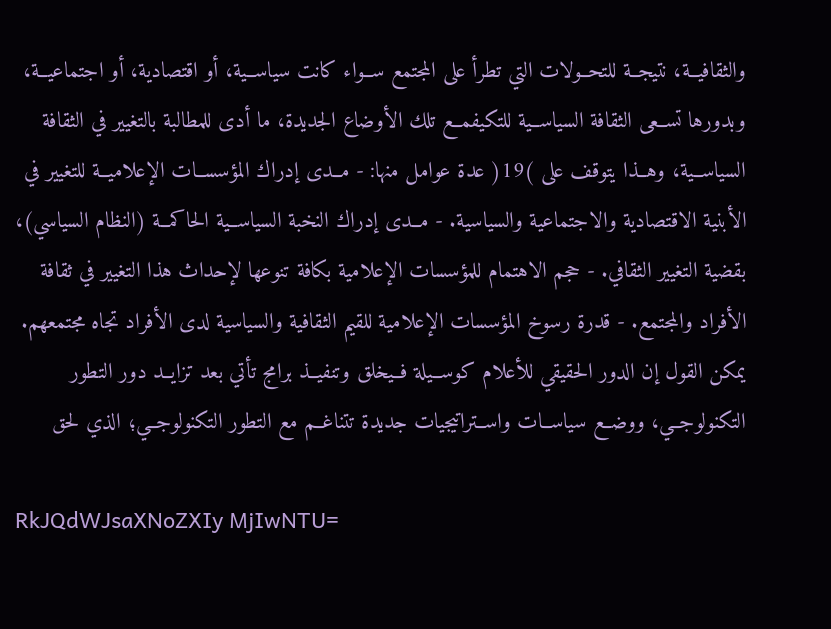والثقافيــة، نتيجــة للتحــولات التي تطرأ على المجتمع ســواء كانت سياســية، أو اقتصادية، أو اجتماعيــة، وبدورها تســعى الثقافة السياســية للتكيفمــع تلك الأوضاع الجديدة، ما أدى للمطالبة بالتغيير في الثقافة السياســية، وهــذا يتوقف على )19( عدة عوامل منها: - مــدى إدراك المؤسســات الإعلاميــة للتغيير في الأبنية الاقتصادية والاجتماعية والسياسية. - مــدى إدراك النخبة السياســية الحاكمــة (النظام السياسي)، بقضية التغيير الثقافي. - حجم الاهتمام للمؤسسات الإعلامية بكافة تنوعها لإحداث هذا التغيير في ثقافة الأفراد والمجتمع. - قدرة رسوخ المؤسسات الإعلامية للقيم الثقافية والسياسية لدى الأفراد تجاه مجتمعهم. يمكن القول إن الدور الحقيقي للأعلام كوســيلة فــيخلق وتنفيــذ برامج تأتي بعد تزايــد دور التطور التكنولوجــي، ووضــع سياســات واســتراتيجيات جديدة تتناغــم مع التطور التكنولوجــي؛ الذي لحق

RkJQdWJsaXNoZXIy MjIwNTU=